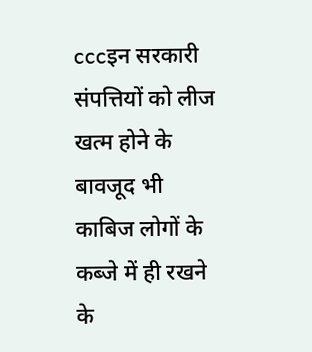cccइन सरकारी संपत्तियों को लीज खत्म होने के बावजूद भी काबिज लोगों के कब्जे में ही रखने के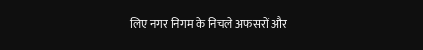लिए नगर निगम के निचले अफसरों और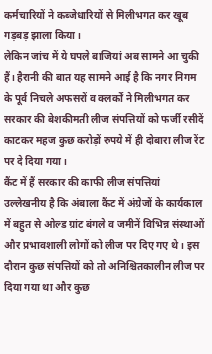कर्मचारियों ने कब्जेधारियों से मिलीभगत कर खूब गड़बड़ झाला किया।
लेकिन जांच में ये घपले बाजियां अब सामने आ चुकी हैं। हैरानी की बात यह सामने आई है कि नगर निगम के पूर्व निचले अफसरों व क्लर्कों ने मिलीभगत कर सरकार की बेशकीमती लीज संपत्तियों को फर्जी रसीदें काटकर महज कुछ करोड़ों रुपये में ही दोबारा लीज रेंट पर दे दिया गया।
कैंट में हैं सरकार की काफी लीज संपत्तियां
उल्लेखनीय है कि अंबाला कैंट में अंग्रेजों के कार्यकाल में बहुत से ओल्ड ग्रांट बंगले व जमीनें विभिन्न संस्थाओं और प्रभावशाली लोगों को लीज पर दिए गए थे। इस दौरान कुछ संपत्तियों को तो अनिश्चितकालीन लीज पर दिया गया था और कुछ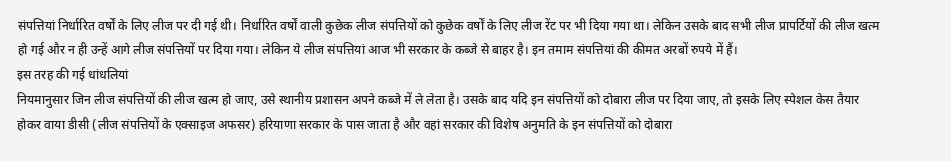संपत्तियां निर्धारित वर्षों के लिए लीज पर दी गई थी। निर्धारित वर्षों वाली कुछेक लीज संपत्तियों को कुछेक वर्षों के लिए लीज रेंट पर भी दिया गया था। लेकिन उसके बाद सभी लीज प्रापर्टियों की लीज खत्म हो गई और न ही उन्हें आगे लीज संपत्तियों पर दिया गया। लेकिन ये लीज संपत्तियां आज भी सरकार के कब्जे से बाहर है। इन तमाम संपत्तियां की कीमत अरबों रुपये में हैं।
इस तरह की गई धांधलियां
नियमानुसार जिन लीज संपत्तियों की लीज खत्म हो जाए, उसे स्थानीय प्रशासन अपने कब्जे में ले लेता है। उसके बाद यदि इन संपत्तियों को दोबारा लीज पर दिया जाए, तो इसके लिए स्पेशल केस तैयार होकर वाया डीसी (लीज संपत्तियों के एक्साइज अफसर) हरियाणा सरकार के पास जाता है और वहां सरकार की विशेष अनुमति के इन संपत्तियों को दोबारा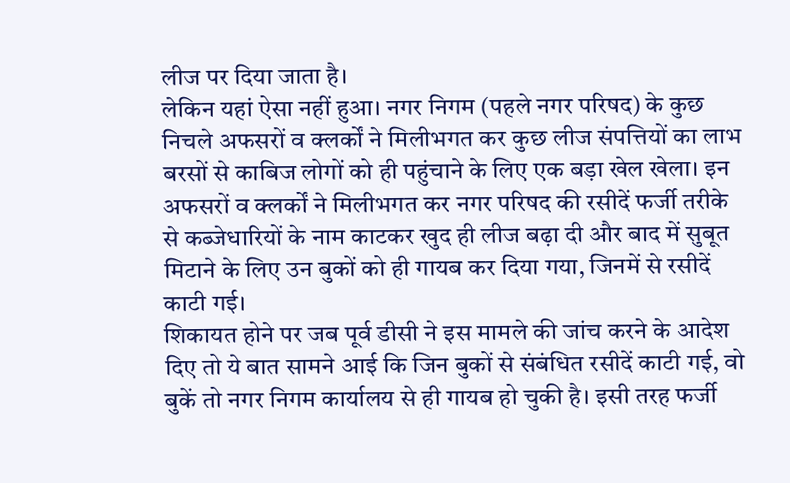लीज पर दिया जाता है।
लेकिन यहां ऐसा नहीं हुआ। नगर निगम (पहले नगर परिषद) के कुछ निचले अफसरों व क्लर्कों ने मिलीभगत कर कुछ लीज संपत्तियों का लाभ बरसों से काबिज लोगों को ही पहुंचाने के लिए एक बड़ा खेल खेला। इन अफसरों व क्लर्कों ने मिलीभगत कर नगर परिषद की रसीदें फर्जी तरीके से कब्जेधारियों के नाम काटकर खुद ही लीज बढ़ा दी और बाद में सुबूत मिटाने के लिए उन बुकों को ही गायब कर दिया गया, जिनमें से रसीदें काटी गई।
शिकायत होने पर जब पूर्व डीसी ने इस मामले की जांच करने के आदेश दिए तो ये बात सामने आई कि जिन बुकों से संबंधित रसीदें काटी गई, वो बुकें तो नगर निगम कार्यालय से ही गायब हो चुकी है। इसी तरह फर्जी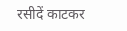रसीदें काटकर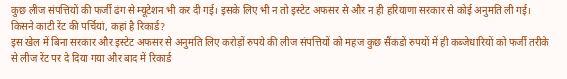कुछ लीज संपत्तियों की फर्जी ढंग से म्यूटेशन भी कर दी गई। इसके लिए भी न तो इस्टेट अफसर से और न ही हरियाणा सरकार से कोई अनुमति ली गई।
किसने काटी रेंट की पर्चियां, कहां है रिकार्ड?
इस खेल में बिना सरकार और इस्टेट अफसर से अनुमति लिए करोड़ों रुपये की लीज संपत्तियों को महज कुछ सैंकडों रुपयों में ही कब्जेधारियों को फर्जी तरीके से लीज रेंट पर दे दिया गया और बाद में रिकार्ड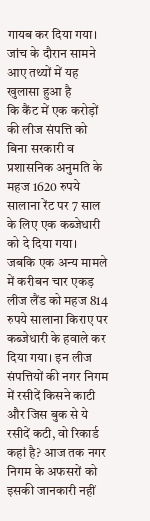गायब कर दिया गया। जांच के दौरान सामने आए तथ्यों में यह खुलासा हुआ है
कि कैंट में एक करोड़ों की लीज संपत्ति को बिना सरकारी व प्रशासनिक अनुमति के महज 1620 रुपये सालाना रेंट पर 7 साल के लिए एक कब्जेधारी को दे दिया गया।
जबकि एक अन्य मामले में करीबन चार एकड़ लीज लैंड को महज 814 रुपये सालाना किराए पर कब्जेधारी के हवाले कर दिया गया। इन लीज संपत्तियों की नगर निगम में रसीदें किसने काटी और जिस बुक से ये रसीदें कटी, वो रिकार्ड कहां है? आज तक नगर निगम के अफसरों को इसकी जानकारी नहीं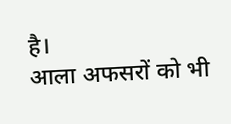है।
आला अफसरों को भी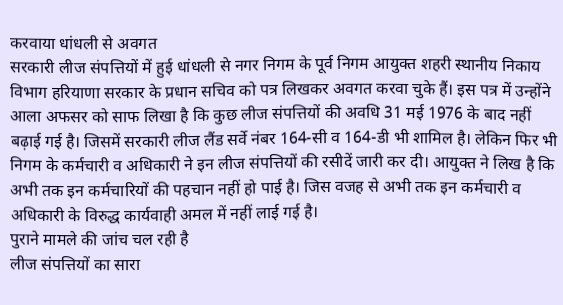करवाया धांधली से अवगत
सरकारी लीज संपत्तियों में हुई धांधली से नगर निगम के पूर्व निगम आयुक्त शहरी स्थानीय निकाय विभाग हरियाणा सरकार के प्रधान सचिव को पत्र लिखकर अवगत करवा चुके हैं। इस पत्र में उन्होंने आला अफसर को साफ लिखा है कि कुछ लीज संपत्तियों की अवधि 31 मई 1976 के बाद नहीं बढ़ाई गई है। जिसमें सरकारी लीज लैंड सर्वे नंबर 164-सी व 164-डी भी शामिल है। लेकिन फिर भी निगम के कर्मचारी व अधिकारी ने इन लीज संपत्तियों की रसीदें जारी कर दी। आयुक्त ने लिख है कि अभी तक इन कर्मचारियों की पहचान नहीं हो पाई है। जिस वजह से अभी तक इन कर्मचारी व अधिकारी के विरुद्ध कार्यवाही अमल में नहीं लाई गई है।
पुराने मामले की जांच चल रही है
लीज संपत्तियों का सारा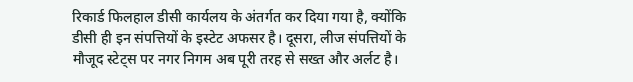रिकार्ड फिलहाल डीसी कार्यलय के अंतर्गत कर दिया गया है, क्योंकि डीसी ही इन संपत्तियों के इस्टेट अफसर है। दूसरा, लीज संपत्तियों के मौजूद स्टेट्स पर नगर निगम अब पूरी तरह से सख्त और अर्लट है।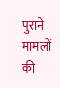पुराने मामलों की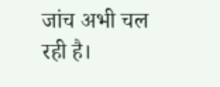जांच अभी चल रही है।